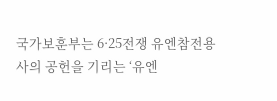국가보훈부는 6·25전쟁 유엔참전용사의 공헌을 기리는 ‘유엔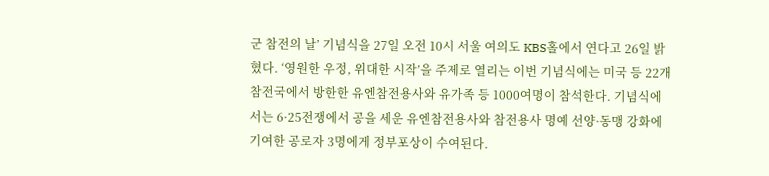군 참전의 날’ 기념식을 27일 오전 10시 서울 여의도 KBS홀에서 연다고 26일 밝혔다. ‘영원한 우정, 위대한 시작’을 주제로 열리는 이번 기념식에는 미국 등 22개 참전국에서 방한한 유엔참전용사와 유가족 등 1000여명이 참석한다. 기념식에서는 6·25전쟁에서 공을 세운 유엔참전용사와 참전용사 명예 선양·동맹 강화에 기여한 공로자 3명에게 정부포상이 수여된다.